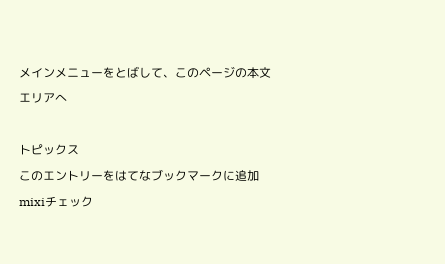メインメニューをとばして、このページの本文エリアへ

トピックス
このエントリーをはてなブックマークに追加
mixiチェック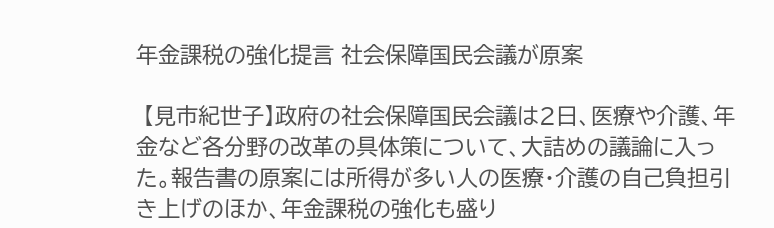年金課税の強化提言 社会保障国民会議が原案

 【見市紀世子】政府の社会保障国民会議は2日、医療や介護、年金など各分野の改革の具体策について、大詰めの議論に入った。報告書の原案には所得が多い人の医療・介護の自己負担引き上げのほか、年金課税の強化も盛り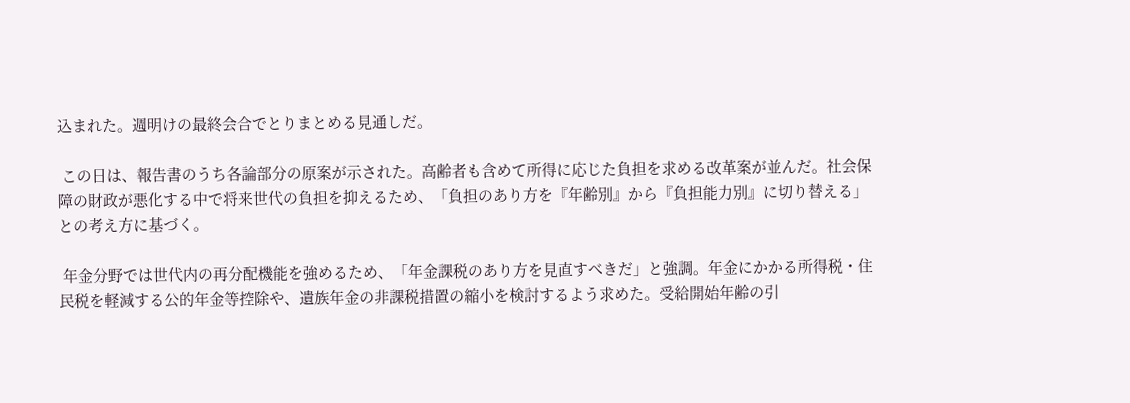込まれた。週明けの最終会合でとりまとめる見通しだ。

 この日は、報告書のうち各論部分の原案が示された。高齢者も含めて所得に応じた負担を求める改革案が並んだ。社会保障の財政が悪化する中で将来世代の負担を抑えるため、「負担のあり方を『年齢別』から『負担能力別』に切り替える」との考え方に基づく。

 年金分野では世代内の再分配機能を強めるため、「年金課税のあり方を見直すべきだ」と強調。年金にかかる所得税・住民税を軽減する公的年金等控除や、遺族年金の非課税措置の縮小を検討するよう求めた。受給開始年齢の引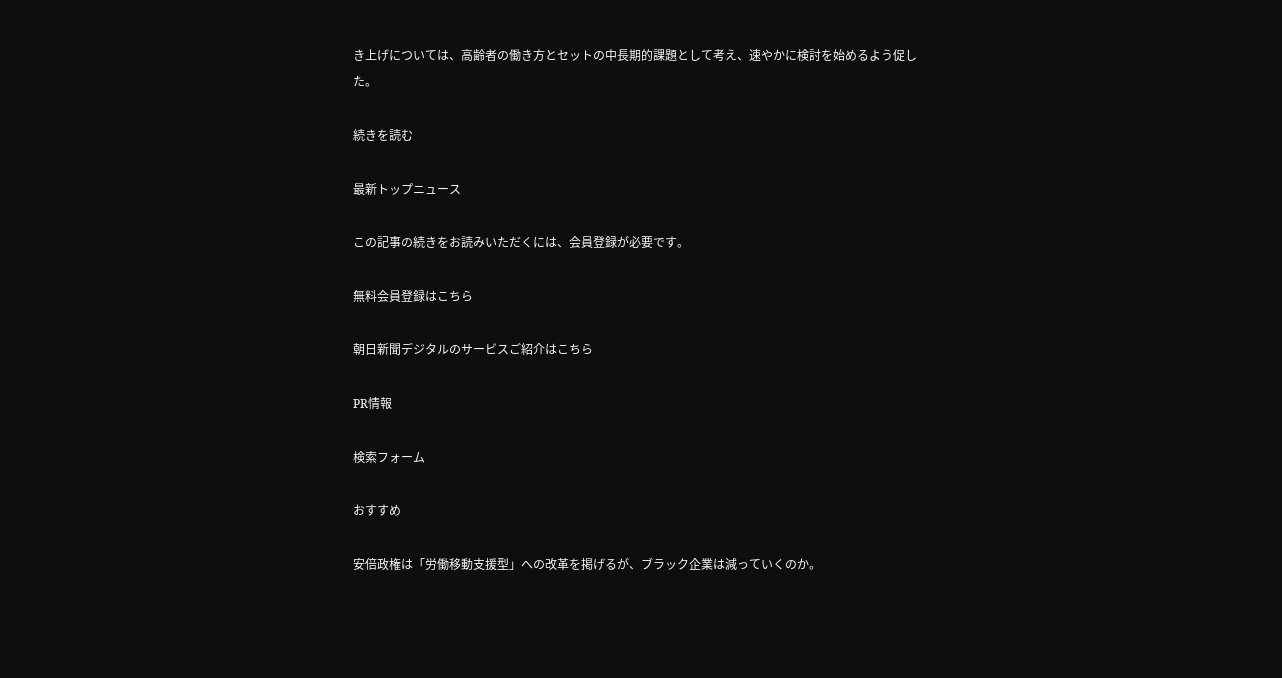き上げについては、高齢者の働き方とセットの中長期的課題として考え、速やかに検討を始めるよう促した。

続きを読む

最新トップニュース

この記事の続きをお読みいただくには、会員登録が必要です。

無料会員登録はこちら

朝日新聞デジタルのサービスご紹介はこちら

PR情報

検索フォーム

おすすめ

安倍政権は「労働移動支援型」への改革を掲げるが、ブラック企業は減っていくのか。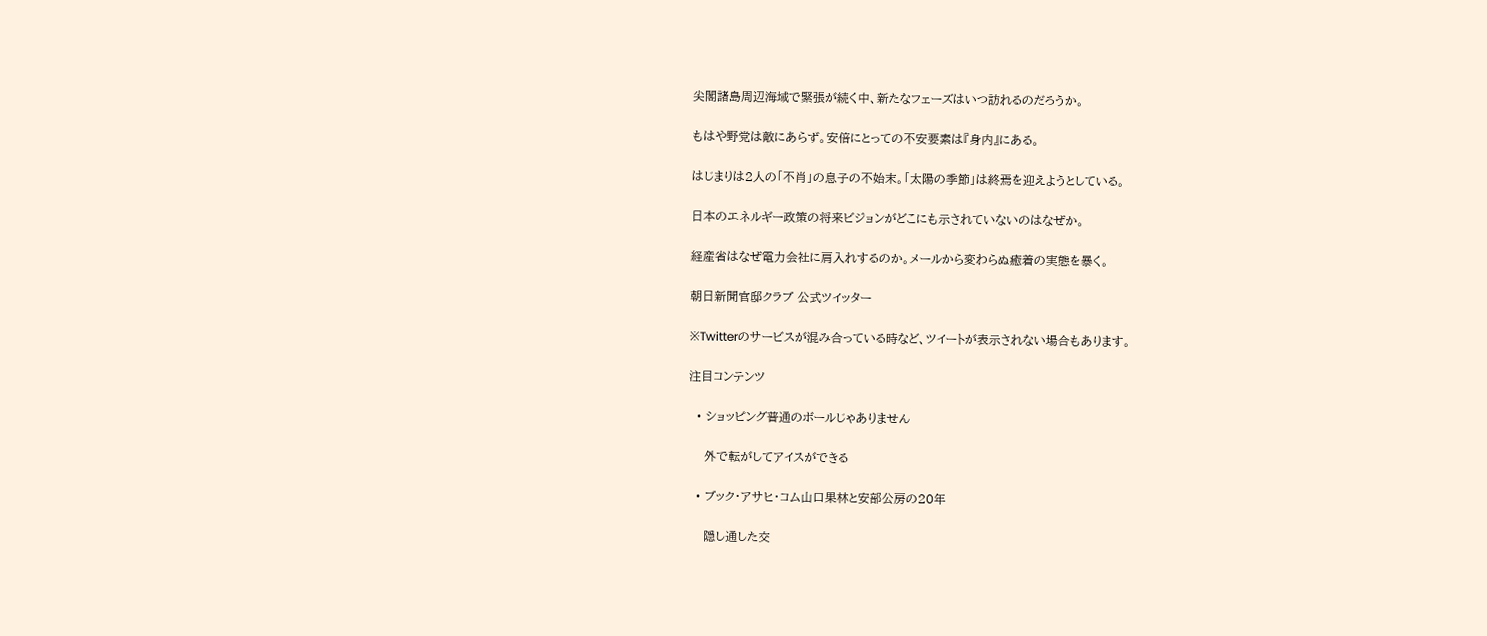尖閣諸島周辺海域で緊張が続く中、新たなフェーズはいつ訪れるのだろうか。

もはや野党は敵にあらず。安倍にとっての不安要素は『身内』にある。

はじまりは2人の「不肖」の息子の不始末。「太陽の季節」は終焉を迎えようとしている。

日本のエネルギー政策の将来ビジョンがどこにも示されていないのはなぜか。

経産省はなぜ電力会社に肩入れするのか。メールから変わらぬ癒着の実態を暴く。

朝日新聞官邸クラブ 公式ツイッター

※Twitterのサービスが混み合っている時など、ツイートが表示されない場合もあります。

注目コンテンツ

  • ショッピング普通のボールじゃありません

    外で転がしてアイスができる

  • ブック・アサヒ・コム山口果林と安部公房の20年

    隠し通した交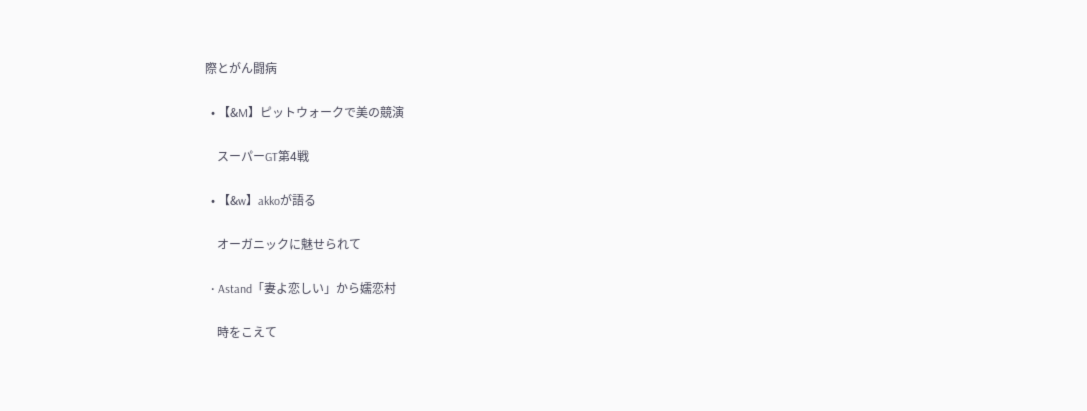際とがん闘病

  • 【&M】ピットウォークで美の競演

    スーパーGT第4戦

  • 【&w】akkoが語る

    オーガニックに魅せられて

  • Astand「妻よ恋しい」から嬬恋村

    時をこえて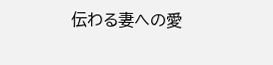伝わる妻への愛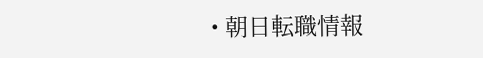• 朝日転職情報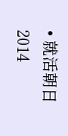• 就活朝日2014